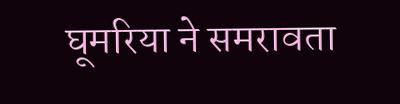घूमरिया ने समरावता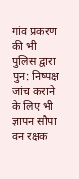गांव प्रकरण की भी पुलिस द्वारा पुन: निष्पक्ष जांच कराने के लिए भी ज्ञापन सौपा
वन रक्षक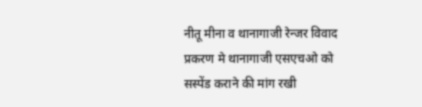नीतू मीना व थानागाजी रेन्जर विवाद प्रकरण मे थानागाजी एसएचओ को सस्पेंड कराने की मांग रखी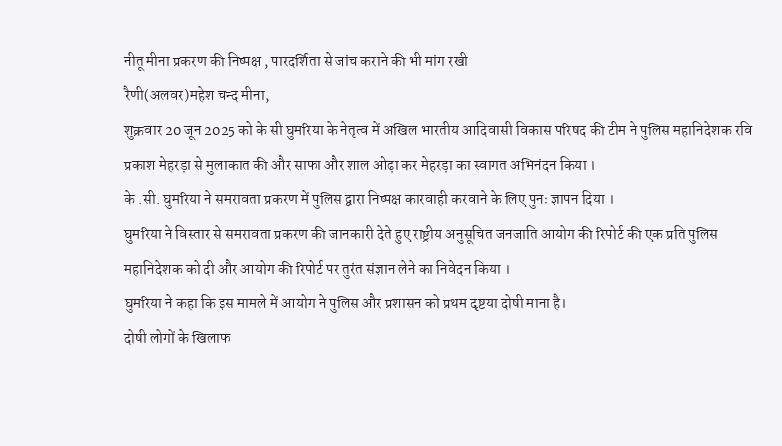नीतू मीना प्रकरण की निष्पक्ष , पारदर्शिता से जांच कराने की भी मांग रखी
रैणी(अलवर)महेश चन्द मीना,
शुक्रवार 20 जून 2025 को के सी घुमरिया के नेतृत्व में अखिल भारतीय आदिवासी विकास परिषद की टीम ने पुलिस महानिदेशक रवि प्रकाश मेहरड़ा से मुलाकात की और साफा और शाल ओढ़ा कर मेहरड़ा का स्वागत अभिनंदन किया ।
के .सी. घुमरिया ने समरावता प्रकरण में पुलिस द्वारा निष्पक्ष कारवाही करवाने के लिए पुनः ज्ञापन दिया ।
घुमरिया ने विस्तार से समरावता प्रकरण की जानकारी देते हुए राष्ट्रीय अनुसूचित जनजाति आयोग की रिपोर्ट की एक प्रति पुलिस महानिदेशक को दी और आयोग की रिपोर्ट पर तुरंत संज्ञान लेने का निवेदन किया ।
घुमरिया ने कहा कि इस मामले में आयोग ने पुलिस और प्रशासन को प्रथम दृष्टया दोषी माना है।
दोषी लोगों के खिलाफ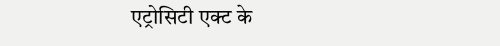एट्रोसिटी एक्ट के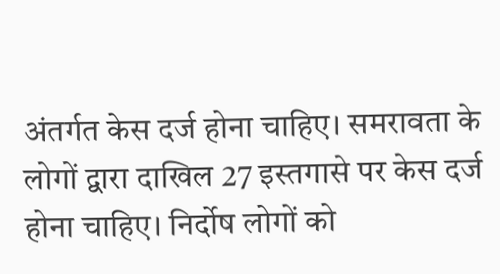अंतर्गत केस दर्ज होना चाहिए। समरावता के लोगों द्वारा दाखिल 27 इस्तगासे पर केस दर्ज होना चाहिए। निर्दोष लोगों को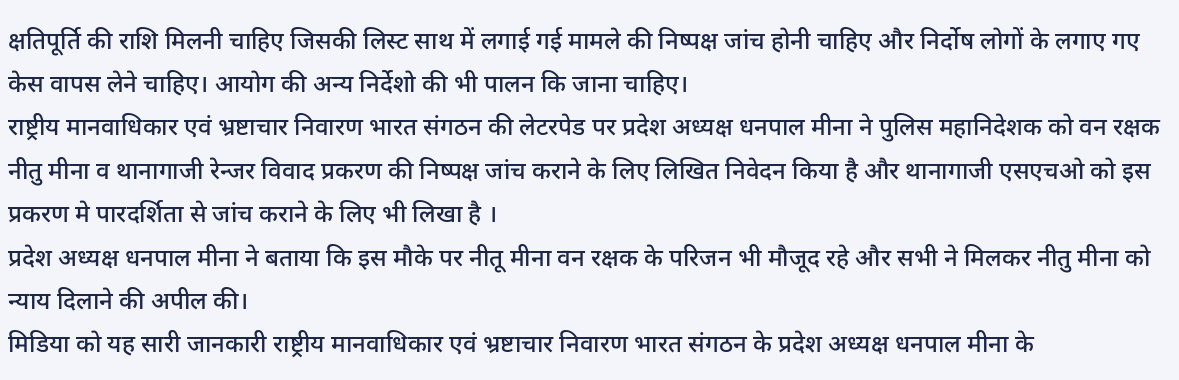क्षतिपूर्ति की राशि मिलनी चाहिए जिसकी लिस्ट साथ में लगाई गई मामले की निष्पक्ष जांच होनी चाहिए और निर्दोष लोगों के लगाए गए केस वापस लेने चाहिए। आयोग की अन्य निर्देशो की भी पालन कि जाना चाहिए।
राष्ट्रीय मानवाधिकार एवं भ्रष्टाचार निवारण भारत संगठन की लेटरपेड पर प्रदेश अध्यक्ष धनपाल मीना ने पुलिस महानिदेशक को वन रक्षक नीतु मीना व थानागाजी रेन्जर विवाद प्रकरण की निष्पक्ष जांच कराने के लिए लिखित निवेदन किया है और थानागाजी एसएचओ को इस प्रकरण मे पारदर्शिता से जांच कराने के लिए भी लिखा है ।
प्रदेश अध्यक्ष धनपाल मीना ने बताया कि इस मौके पर नीतू मीना वन रक्षक के परिजन भी मौजूद रहे और सभी ने मिलकर नीतु मीना को न्याय दिलाने की अपील की।
मिडिया को यह सारी जानकारी राष्ट्रीय मानवाधिकार एवं भ्रष्टाचार निवारण भारत संगठन के प्रदेश अध्यक्ष धनपाल मीना के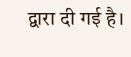द्वारा दी गई है।